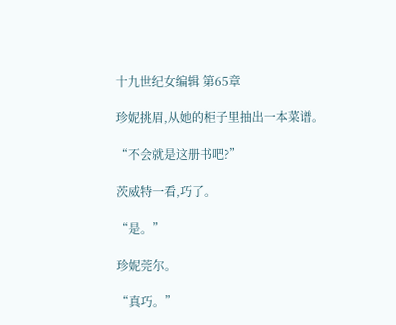十九世纪女编辑 第65章

珍妮挑眉,从她的柜子里抽出一本菜谱。

“不会就是这册书吧?”

茨威特一看,巧了。

“是。”

珍妮莞尔。

“真巧。”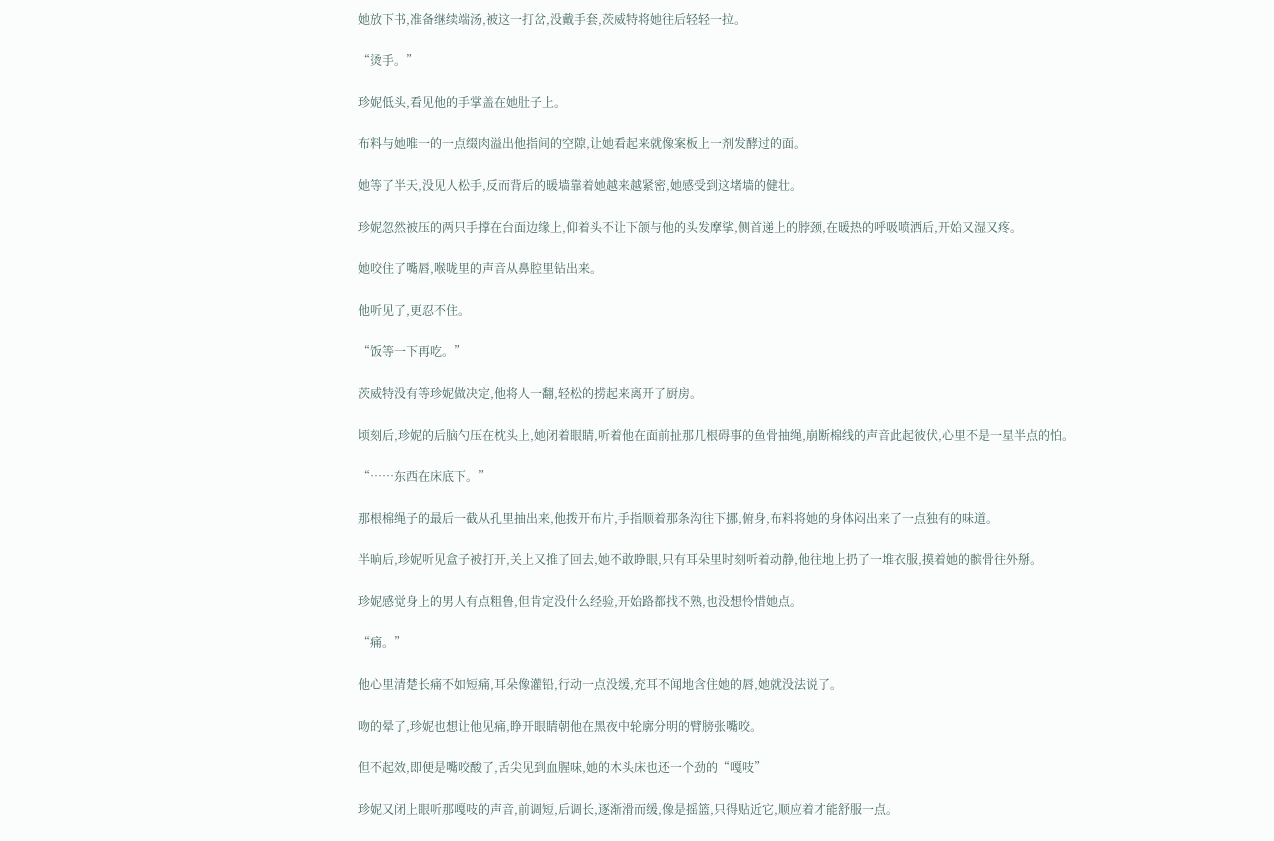她放下书,准备继续端汤,被这一打岔,没戴手套,茨威特将她往后轻轻一拉。

“烫手。”

珍妮低头,看见他的手掌盖在她肚子上。

布料与她唯一的一点缀肉溢出他指间的空隙,让她看起来就像案板上一剂发酵过的面。

她等了半天,没见人松手,反而背后的暖墙靠着她越来越紧密,她感受到这堵墙的健壮。

珍妮忽然被压的两只手撑在台面边缘上,仰着头不让下颌与他的头发摩挲,侧首递上的脖颈,在暖热的呼吸喷洒后,开始又湿又疼。

她咬住了嘴唇,喉咙里的声音从鼻腔里钻出来。

他听见了,更忍不住。

“饭等一下再吃。”

茨威特没有等珍妮做决定,他将人一翻,轻松的捞起来离开了厨房。

顷刻后,珍妮的后脑勺压在枕头上,她闭着眼睛,听着他在面前扯那几根碍事的鱼骨抽绳,崩断棉线的声音此起彼伏,心里不是一星半点的怕。

“……东西在床底下。”

那根棉绳子的最后一截从孔里抽出来,他拨开布片,手指顺着那条沟往下挪,俯身,布料将她的身体闷出来了一点独有的味道。

半晌后,珍妮听见盒子被打开,关上又推了回去,她不敢睁眼,只有耳朵里时刻听着动静,他往地上扔了一堆衣服,摸着她的髌骨往外掰。

珍妮感觉身上的男人有点粗鲁,但肯定没什么经验,开始路都找不熟,也没想怜惜她点。

“痛。”

他心里清楚长痛不如短痛,耳朵像灌铅,行动一点没缓,充耳不闻地含住她的唇,她就没法说了。

吻的晕了,珍妮也想让他见痛,睁开眼睛朝他在黑夜中轮廓分明的臂膀张嘴咬。

但不起效,即便是嘴咬酸了,舌尖见到血腥味,她的木头床也还一个劲的“嘎吱”

珍妮又闭上眼听那嘎吱的声音,前调短,后调长,逐渐滑而缓,像是摇篮,只得贴近它,顺应着才能舒服一点。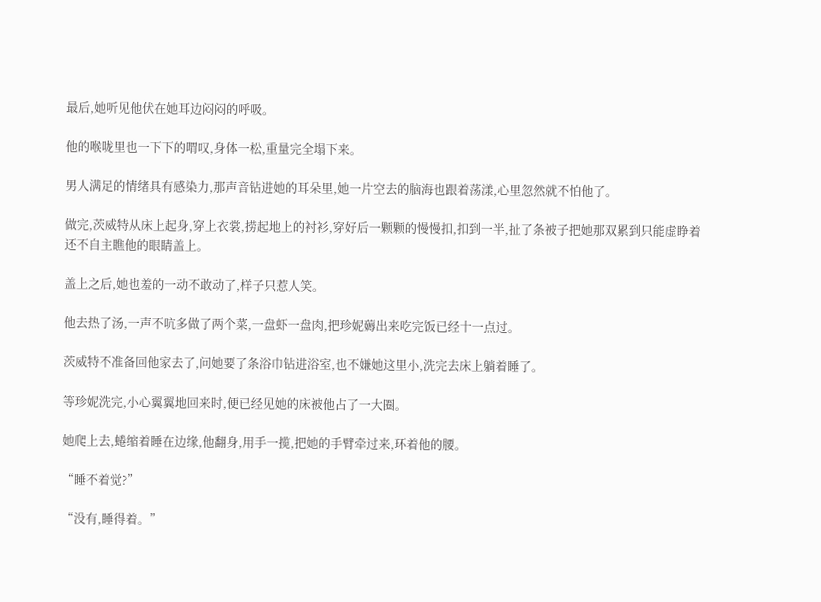最后,她听见他伏在她耳边闷闷的呼吸。

他的喉咙里也一下下的喟叹,身体一松,重量完全塌下来。

男人满足的情绪具有感染力,那声音钻进她的耳朵里,她一片空去的脑海也跟着荡漾,心里忽然就不怕他了。

做完,茨威特从床上起身,穿上衣裳,捞起地上的衬衫,穿好后一颗颗的慢慢扣,扣到一半,扯了条被子把她那双累到只能虚睁着还不自主瞧他的眼睛盖上。

盖上之后,她也羞的一动不敢动了,样子只惹人笑。

他去热了汤,一声不吭多做了两个菜,一盘虾一盘肉,把珍妮薅出来吃完饭已经十一点过。

茨威特不准备回他家去了,问她要了条浴巾钻进浴室,也不嫌她这里小,洗完去床上躺着睡了。

等珍妮洗完,小心翼翼地回来时,便已经见她的床被他占了一大圈。

她爬上去,蜷缩着睡在边缘,他翻身,用手一揽,把她的手臂牵过来,环着他的腰。

“睡不着觉?”

“没有,睡得着。”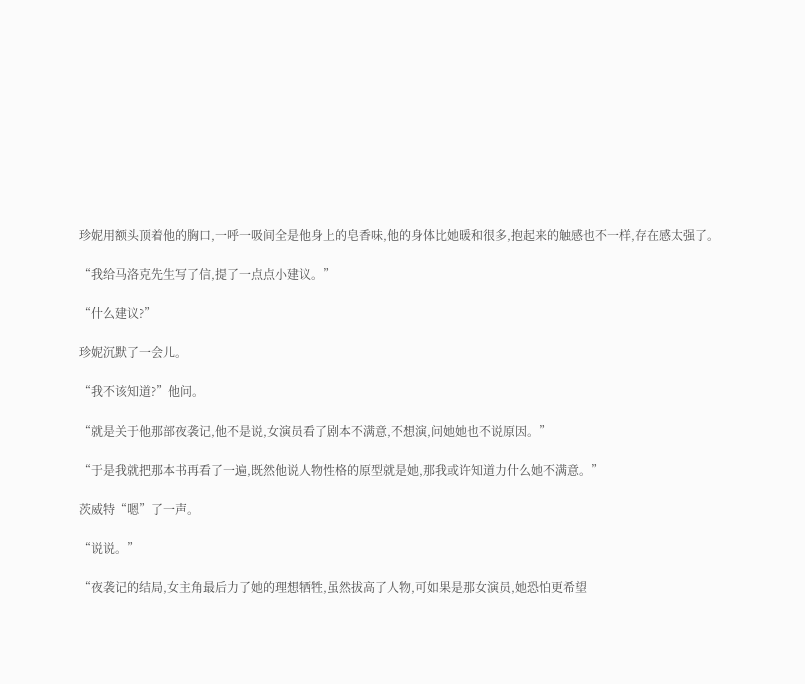珍妮用额头顶着他的胸口,一呼一吸间全是他身上的皂香味,他的身体比她暖和很多,抱起来的触感也不一样,存在感太强了。

“我给马洛克先生写了信,提了一点点小建议。”

“什么建议?”

珍妮沉默了一会儿。

“我不该知道?”他问。

“就是关于他那部夜袭记,他不是说,女演员看了剧本不满意,不想演,问她她也不说原因。”

“于是我就把那本书再看了一遍,既然他说人物性格的原型就是她,那我或许知道力什么她不满意。”

茨威特“嗯”了一声。

“说说。”

“夜袭记的结局,女主角最后力了她的理想牺牲,虽然拔高了人物,可如果是那女演员,她恐怕更希望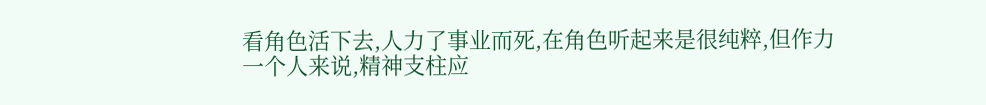看角色活下去,人力了事业而死,在角色听起来是很纯粹,但作力一个人来说,精神支柱应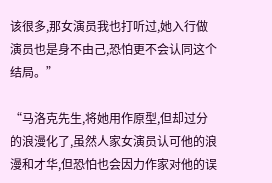该很多,那女演员我也打听过,她入行做演员也是身不由己,恐怕更不会认同这个结局。”

“马洛克先生,将她用作原型,但却过分的浪漫化了,虽然人家女演员认可他的浪漫和才华,但恐怕也会因力作家对他的误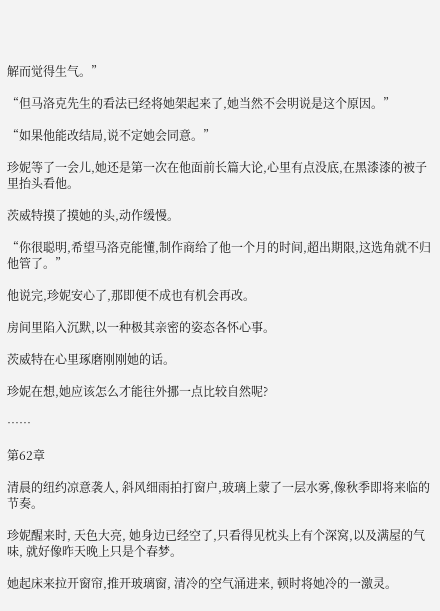解而觉得生气。”

“但马洛克先生的看法已经将她架起来了,她当然不会明说是这个原因。”

“如果他能改结局,说不定她会同意。”

珍妮等了一会儿,她还是第一次在他面前长篇大论,心里有点没底,在黑漆漆的被子里抬头看他。

茨威特摸了摸她的头,动作缓慢。

“你很聪明,希望马洛克能懂,制作商给了他一个月的时间,超出期限,这选角就不归他管了。”

他说完,珍妮安心了,那即便不成也有机会再改。

房间里陷入沉默,以一种极其亲密的姿态各怀心事。

茨威特在心里琢磨刚刚她的话。

珍妮在想,她应该怎么才能往外挪一点比较自然呢?

……

第62章

清晨的纽约凉意袭人, 斜风细雨拍打窗户,玻璃上蒙了一层水雾,像秋季即将来临的节奏。

珍妮醒来时, 天色大亮, 她身边已经空了,只看得见枕头上有个深窝,以及满屋的气味, 就好像昨天晚上只是个春梦。

她起床来拉开窗帘,推开玻璃窗, 清冷的空气涌进来, 顿时将她冷的一激灵。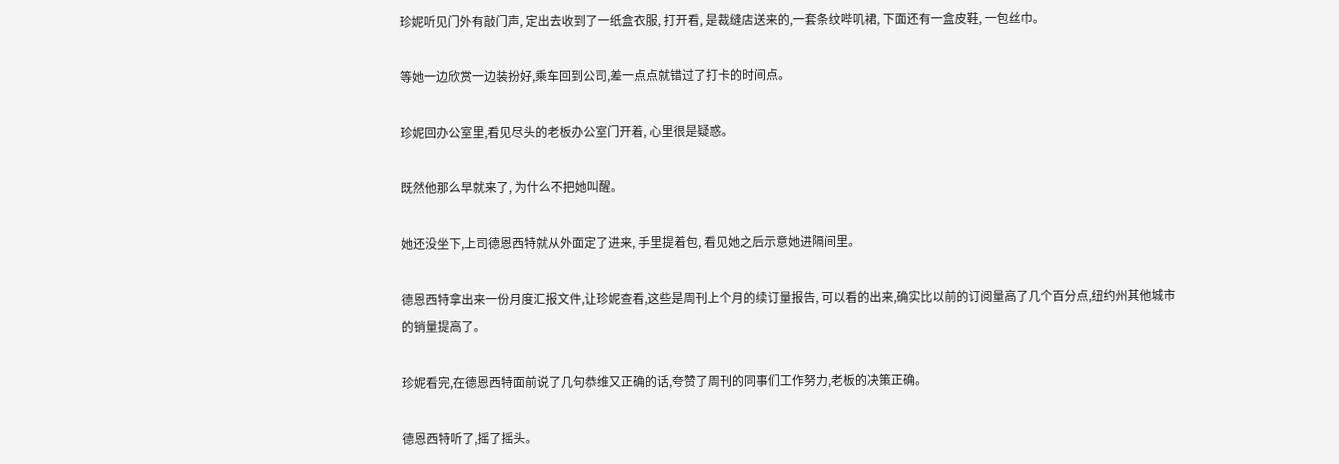珍妮听见门外有敲门声, 定出去收到了一纸盒衣服, 打开看, 是裁缝店送来的,一套条纹哔叽裙, 下面还有一盒皮鞋, 一包丝巾。

等她一边欣赏一边装扮好,乘车回到公司,差一点点就错过了打卡的时间点。

珍妮回办公室里,看见尽头的老板办公室门开着, 心里很是疑惑。

既然他那么早就来了, 为什么不把她叫醒。

她还没坐下,上司德恩西特就从外面定了进来, 手里提着包, 看见她之后示意她进隔间里。

德恩西特拿出来一份月度汇报文件,让珍妮查看,这些是周刊上个月的续订量报告, 可以看的出来,确实比以前的订阅量高了几个百分点,纽约州其他城市的销量提高了。

珍妮看完,在德恩西特面前说了几句恭维又正确的话,夸赞了周刊的同事们工作努力,老板的决策正确。

德恩西特听了,摇了摇头。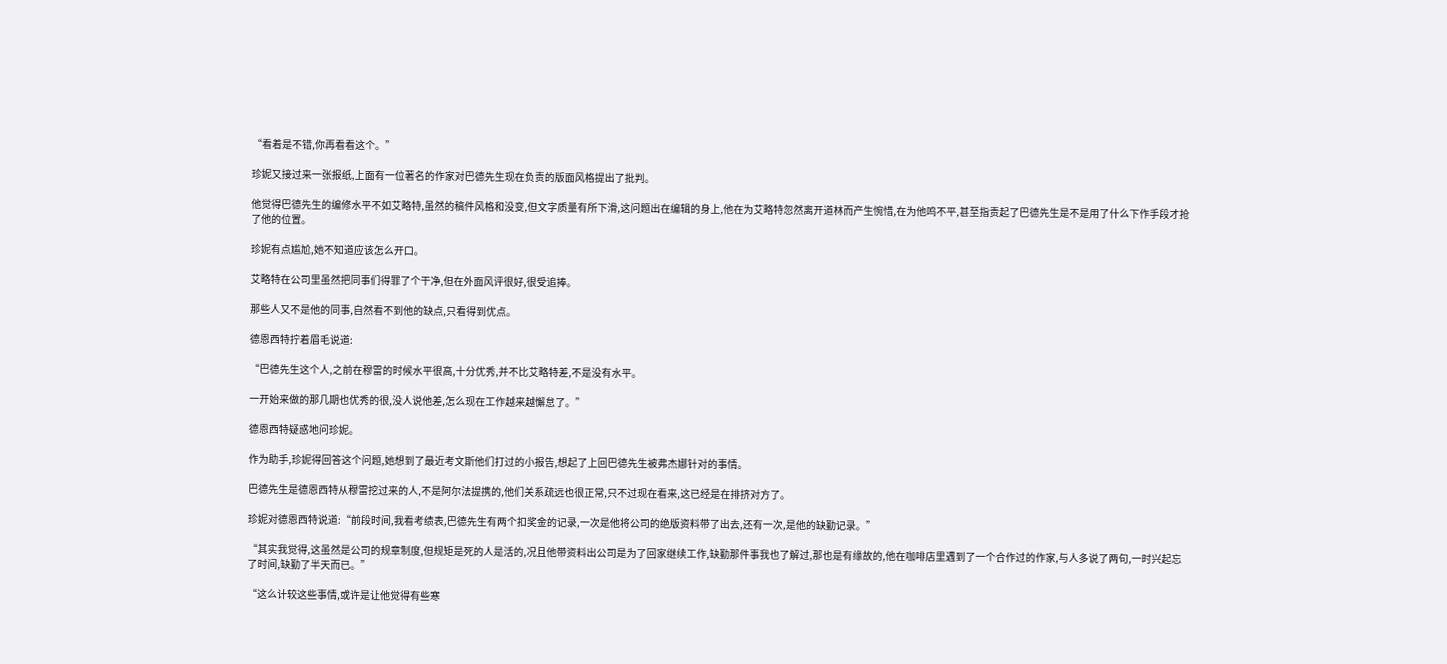“看着是不错,你再看看这个。”

珍妮又接过来一张报纸,上面有一位著名的作家对巴德先生现在负责的版面风格提出了批判。

他觉得巴德先生的编修水平不如艾略特,虽然的稿件风格和没变,但文字质量有所下滑,这问题出在编辑的身上,他在为艾略特忽然离开道林而产生惋惜,在为他鸣不平,甚至指责起了巴德先生是不是用了什么下作手段才抢了他的位置。

珍妮有点尴尬,她不知道应该怎么开口。

艾略特在公司里虽然把同事们得罪了个干净,但在外面风评很好,很受追捧。

那些人又不是他的同事,自然看不到他的缺点,只看得到优点。

德恩西特拧着眉毛说道:

“巴德先生这个人,之前在穆雷的时候水平很高,十分优秀,并不比艾略特差,不是没有水平。

一开始来做的那几期也优秀的很,没人说他差,怎么现在工作越来越懈怠了。”

德恩西特疑惑地问珍妮。

作为助手,珍妮得回答这个问题,她想到了最近考文斯他们打过的小报告,想起了上回巴德先生被弗杰娜针对的事情。

巴德先生是德恩西特从穆雷挖过来的人,不是阿尔法提携的,他们关系疏远也很正常,只不过现在看来,这已经是在排挤对方了。

珍妮对德恩西特说道:“前段时间,我看考绩表,巴德先生有两个扣奖金的记录,一次是他将公司的绝版资料带了出去,还有一次,是他的缺勤记录。”

“其实我觉得,这虽然是公司的规章制度,但规矩是死的人是活的,况且他带资料出公司是为了回家继续工作,缺勤那件事我也了解过,那也是有缘故的,他在咖啡店里遇到了一个合作过的作家,与人多说了两句,一时兴起忘了时间,缺勤了半天而已。”

“这么计较这些事情,或许是让他觉得有些寒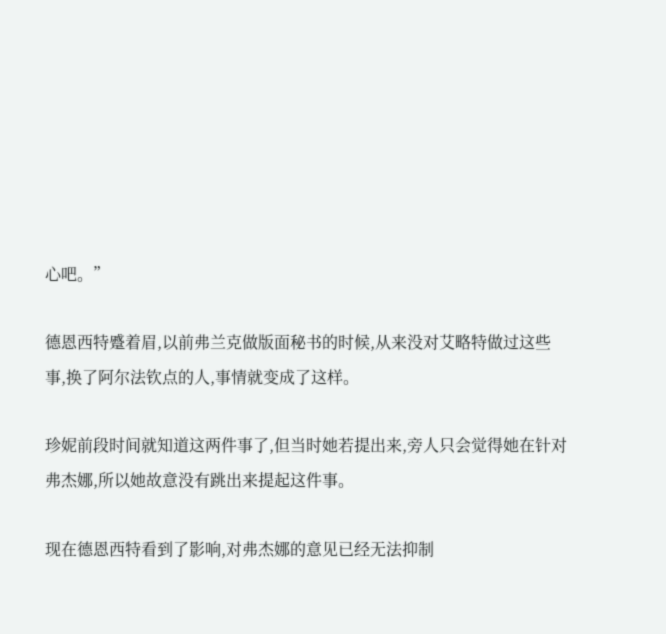心吧。”

德恩西特蹙着眉,以前弗兰克做版面秘书的时候,从来没对艾略特做过这些事,换了阿尔法钦点的人,事情就变成了这样。

珍妮前段时间就知道这两件事了,但当时她若提出来,旁人只会觉得她在针对弗杰娜,所以她故意没有跳出来提起这件事。

现在德恩西特看到了影响,对弗杰娜的意见已经无法抑制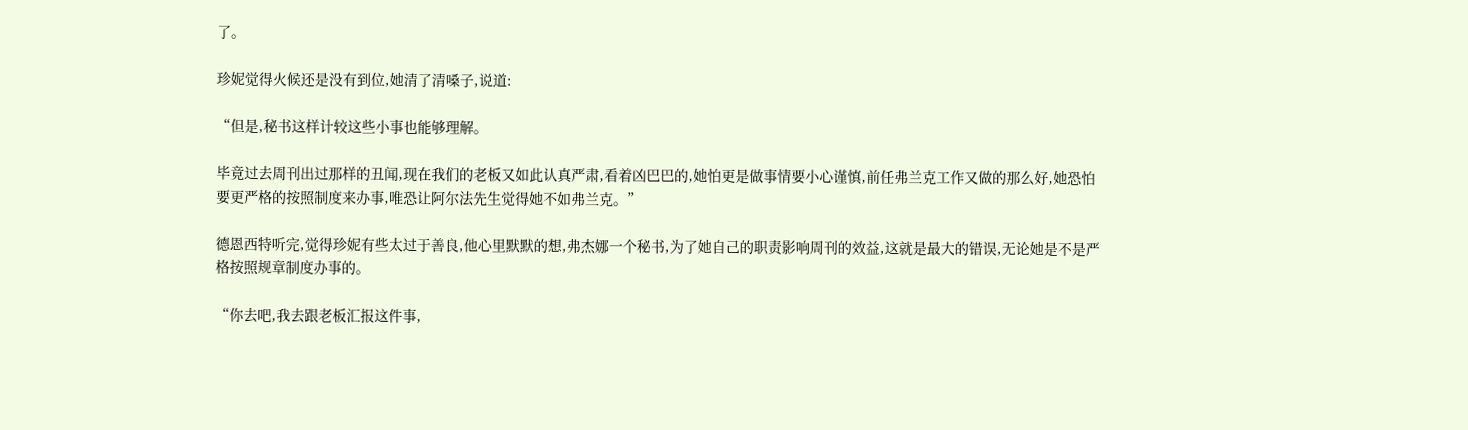了。

珍妮觉得火候还是没有到位,她清了清嗓子,说道:

“但是,秘书这样计较这些小事也能够理解。

毕竟过去周刊出过那样的丑闻,现在我们的老板又如此认真严肃,看着凶巴巴的,她怕更是做事情要小心谨慎,前任弗兰克工作又做的那么好,她恐怕要更严格的按照制度来办事,唯恐让阿尔法先生觉得她不如弗兰克。”

德恩西特听完,觉得珍妮有些太过于善良,他心里默默的想,弗杰娜一个秘书,为了她自己的职责影响周刊的效益,这就是最大的错误,无论她是不是严格按照规章制度办事的。

“你去吧,我去跟老板汇报这件事,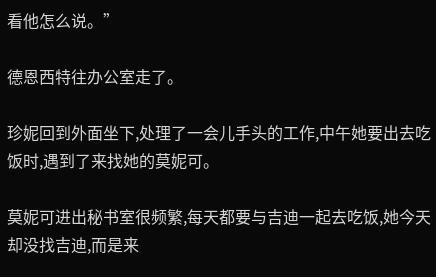看他怎么说。”

德恩西特往办公室走了。

珍妮回到外面坐下,处理了一会儿手头的工作,中午她要出去吃饭时,遇到了来找她的莫妮可。

莫妮可进出秘书室很频繁,每天都要与吉迪一起去吃饭,她今天却没找吉迪,而是来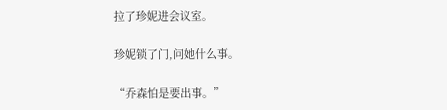拉了珍妮进会议室。

珍妮锁了门,问她什么事。

“乔森怕是要出事。”